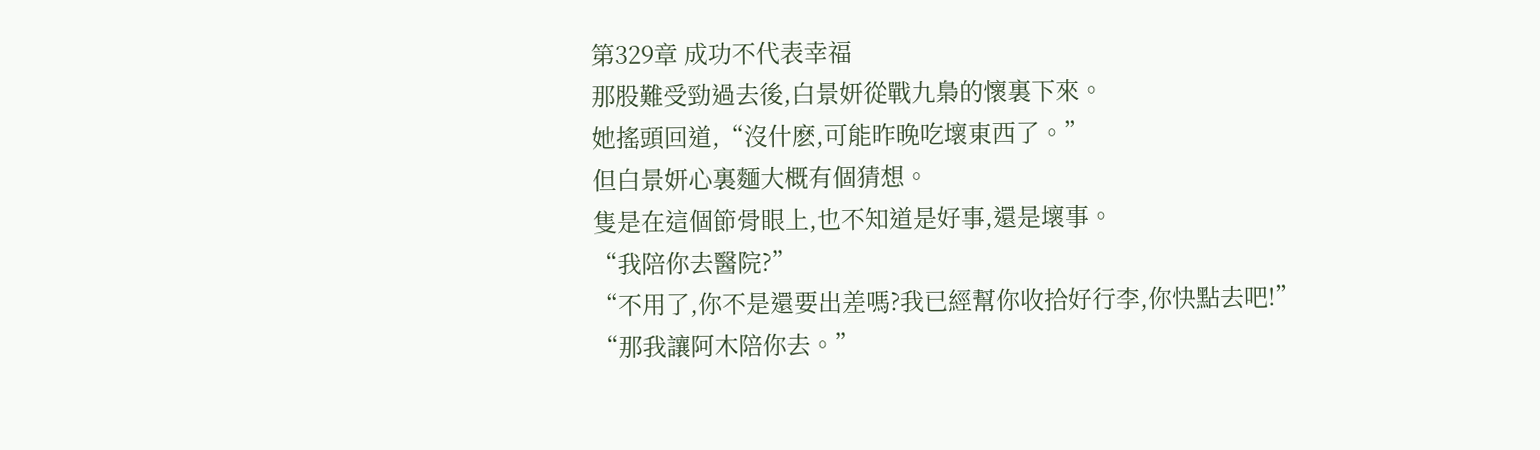第329章 成功不代表幸福
那股難受勁過去後,白景妍從戰九梟的懷裏下來。
她搖頭回道,“沒什麽,可能昨晚吃壞東西了。”
但白景妍心裏麵大概有個猜想。
隻是在這個節骨眼上,也不知道是好事,還是壞事。
“我陪你去醫院?”
“不用了,你不是還要出差嗎?我已經幫你收拾好行李,你快點去吧!”
“那我讓阿木陪你去。”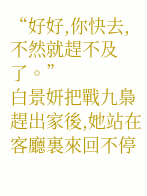“好好,你快去,不然就趕不及了。”
白景妍把戰九梟趕出家後,她站在客廳裏來回不停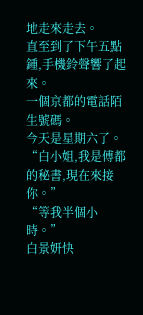地走來走去。
直至到了下午五點鍾,手機鈴聲響了起來。
一個京都的電話陌生號碼。
今天是星期六了。
“白小姐,我是傅都的秘書,現在來接你。”
“等我半個小時。”
白景妍快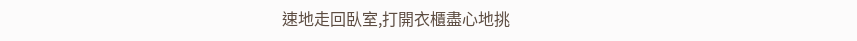速地走回臥室,打開衣櫃盡心地挑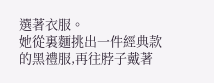選著衣服。
她從裏麵挑出一件經典款的黑禮服,再往脖子戴著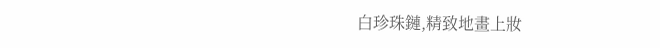白珍珠鏈,精致地畫上妝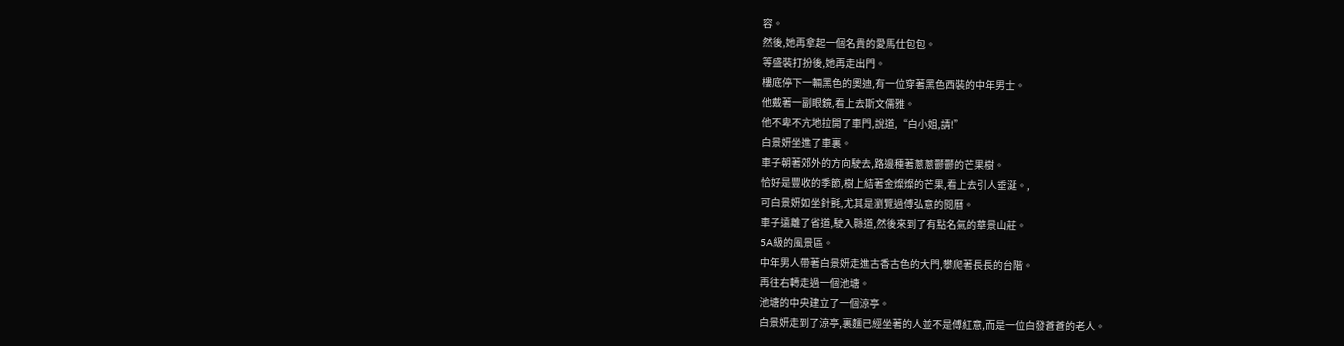容。
然後,她再拿起一個名貴的愛馬仕包包。
等盛裝打扮後,她再走出門。
樓底停下一輛黑色的奧迪,有一位穿著黑色西裝的中年男士。
他戴著一副眼鏡,看上去斯文儒雅。
他不卑不亢地拉開了車門,說道,“白小姐,請!”
白景妍坐進了車裏。
車子朝著郊外的方向駛去,路邊種著蔥蔥鬱鬱的芒果樹。
恰好是豐收的季節,樹上結著金燦燦的芒果,看上去引人垂涎。,
可白景妍如坐針氈,尤其是瀏覽過傅弘意的閱曆。
車子遠離了省道,駛入縣道,然後來到了有點名氣的華景山莊。
5A級的風景區。
中年男人帶著白景妍走進古香古色的大門,攀爬著長長的台階。
再往右轉走過一個池塘。
池塘的中央建立了一個涼亭。
白景妍走到了涼亭,裏麵已經坐著的人並不是傅紅意,而是一位白發蒼蒼的老人。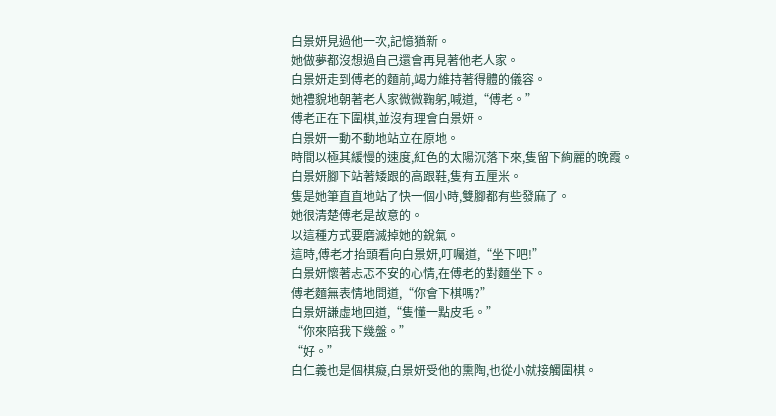白景妍見過他一次,記憶猶新。
她做夢都沒想過自己還會再見著他老人家。
白景妍走到傅老的麵前,竭力維持著得體的儀容。
她禮貌地朝著老人家微微鞠躬,喊道,“傅老。”
傅老正在下圍棋,並沒有理會白景妍。
白景妍一動不動地站立在原地。
時間以極其緩慢的速度,紅色的太陽沉落下來,隻留下絢麗的晚霞。
白景妍腳下站著矮跟的高跟鞋,隻有五厘米。
隻是她筆直直地站了快一個小時,雙腳都有些發麻了。
她很清楚傅老是故意的。
以這種方式要磨滅掉她的銳氣。
這時,傅老才抬頭看向白景妍,叮囑道,“坐下吧!”
白景妍懷著忐忑不安的心情,在傅老的對麵坐下。
傅老麵無表情地問道,“你會下棋嗎?”
白景妍謙虛地回道,“隻懂一點皮毛。”
“你來陪我下幾盤。”
“好。”
白仁義也是個棋癡,白景妍受他的熏陶,也從小就接觸圍棋。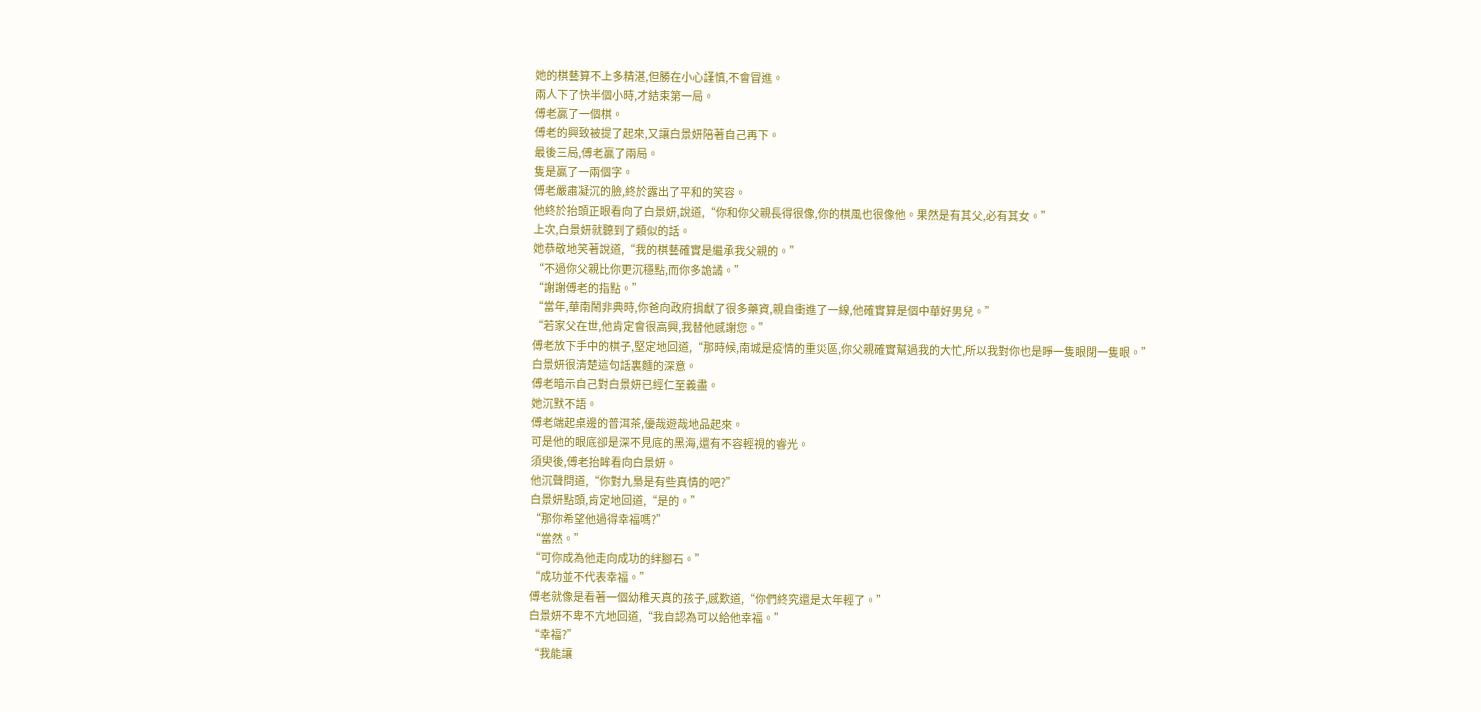她的棋藝算不上多精湛,但勝在小心謹慎,不會冒進。
兩人下了快半個小時,才結束第一局。
傅老贏了一個棋。
傅老的興致被提了起來,又讓白景妍陪著自己再下。
最後三局,傅老贏了兩局。
隻是贏了一兩個字。
傅老嚴肅凝沉的臉,終於露出了平和的笑容。
他終於抬頭正眼看向了白景妍,說道,“你和你父親長得很像,你的棋風也很像他。果然是有其父,必有其女。”
上次,白景妍就聽到了類似的話。
她恭敬地笑著說道,“我的棋藝確實是繼承我父親的。”
“不過你父親比你更沉穩點,而你多詭譎。”
“謝謝傅老的指點。”
“當年,華南鬧非典時,你爸向政府捐獻了很多藥資,親自衝進了一線,他確實算是個中華好男兒。”
“若家父在世,他肯定會很高興,我替他感謝您。”
傅老放下手中的棋子,堅定地回道,“那時候,南城是疫情的重災區,你父親確實幫過我的大忙,所以我對你也是睜一隻眼閉一隻眼。”
白景妍很清楚這句話裏麵的深意。
傅老暗示自己對白景妍已經仁至義盡。
她沉默不語。
傅老端起桌邊的普洱茶,優哉遊哉地品起來。
可是他的眼底卻是深不見底的黑海,還有不容輕視的睿光。
須臾後,傅老抬眸看向白景妍。
他沉聲問道,“你對九梟是有些真情的吧?”
白景妍點頭,肯定地回道,“是的。”
“那你希望他過得幸福嗎?”
“當然。”
“可你成為他走向成功的絆腳石。”
“成功並不代表幸福。”
傅老就像是看著一個幼稚天真的孩子,感歎道,“你們終究還是太年輕了。”
白景妍不卑不亢地回道,“我自認為可以給他幸福。”
“幸福?”
“我能讓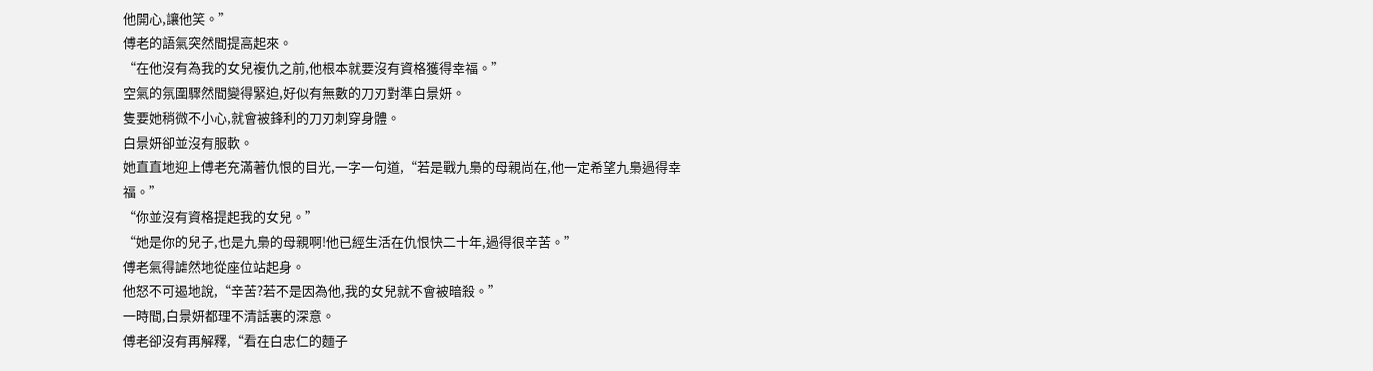他開心,讓他笑。”
傅老的語氣突然間提高起來。
“在他沒有為我的女兒複仇之前,他根本就要沒有資格獲得幸福。”
空氣的氛圍驟然間變得緊迫,好似有無數的刀刃對準白景妍。
隻要她稍微不小心,就會被鋒利的刀刃刺穿身體。
白景妍卻並沒有服軟。
她直直地迎上傅老充滿著仇恨的目光,一字一句道,“若是戰九梟的母親尚在,他一定希望九梟過得幸福。”
“你並沒有資格提起我的女兒。”
“她是你的兒子,也是九梟的母親啊!他已經生活在仇恨快二十年,過得很辛苦。”
傅老氣得謔然地從座位站起身。
他怒不可遏地說,“辛苦?若不是因為他,我的女兒就不會被暗殺。”
一時間,白景妍都理不清話裏的深意。
傅老卻沒有再解釋,“看在白忠仁的麵子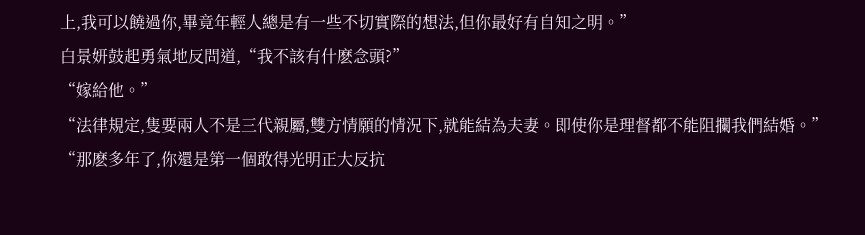上,我可以饒過你,畢竟年輕人總是有一些不切實際的想法,但你最好有自知之明。”
白景妍鼓起勇氣地反問道,“我不該有什麽念頭?”
“嫁給他。”
“法律規定,隻要兩人不是三代親屬,雙方情願的情況下,就能結為夫妻。即使你是理督都不能阻攔我們結婚。”
“那麽多年了,你還是第一個敢得光明正大反抗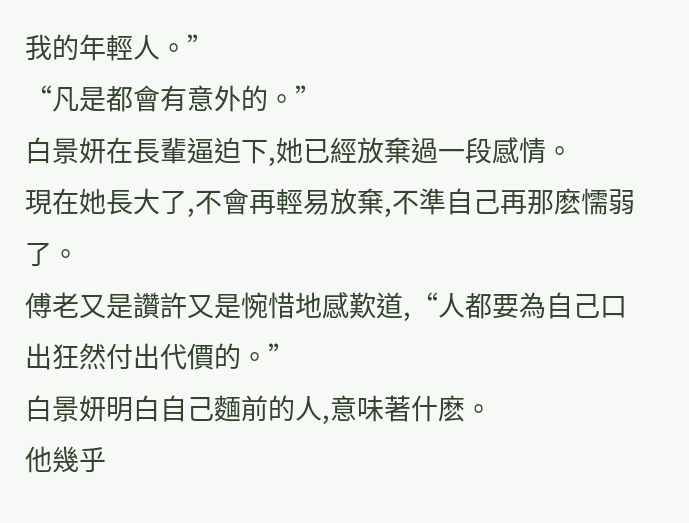我的年輕人。”
“凡是都會有意外的。”
白景妍在長輩逼迫下,她已經放棄過一段感情。
現在她長大了,不會再輕易放棄,不準自己再那麽懦弱了。
傅老又是讚許又是惋惜地感歎道,“人都要為自己口出狂然付出代價的。”
白景妍明白自己麵前的人,意味著什麽。
他幾乎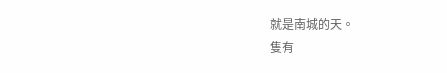就是南城的天。
隻有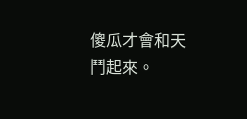傻瓜才會和天鬥起來。